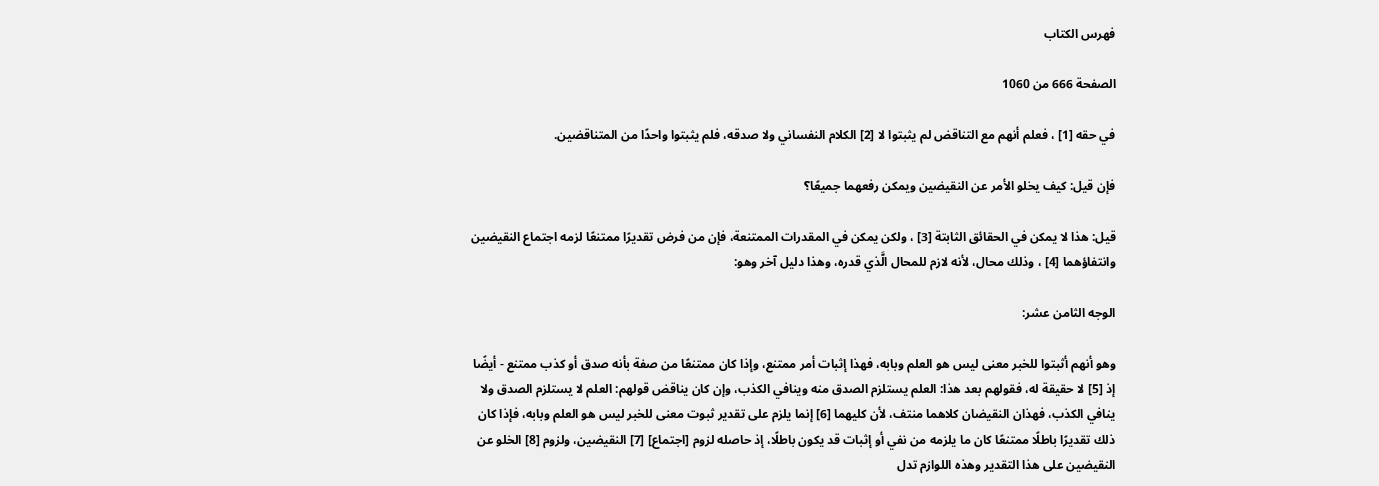فهرس الكتاب

الصفحة 666 من 1060

في حقه [1] ، فعلم أنهم مع التناقض لم يثبتوا لا [2] الكلام النفساني ولا صدقه، فلم يثبتوا واحدًا من المتناقضين.

فإن قيل: كيف يخلو الأمر عن النقيضين ويمكن رفعهما جميعًا؟

قيل: هذا لا يمكن في الحقائق الثابتة [3] ، ولكن يمكن في المقدرات الممتنعة، فإن من فرض تقديرًا ممتنعًا لزمه اجتماع النقيضين وانتفاؤهما [4] ، وذلك محال، لأنه لازم للمحال الَّذي قدره، وهذا دليل آخر وهو:

الوجه الثامن عشر:

وهو أنهم أثبتوا للخبر معنى ليس هو العلم وبابه، فهذا إثبات أمر ممتنع، وإذا كان ممتنعًا من صفة بأنه صدق أو كذب ممتنع - أيضًا إذ [5] لا حقيقة له، فقولهم بعد هذا: العلم يستلزم الصدق منه وينافي الكذب، وإن كان يناقض قولهم: العلم لا يستلزم الصدق ولا ينافي الكذب، فهذان النقيضان كلاهما منتف، لأن كليهما [6] إنما يلزم على تقدير ثبوت معنى للخبر ليس هو العلم وبابه، فإذا كان ذلك تقديرًا باطلًا ممتنعًا كان ما يلزمه من نفي أو إثبات قد يكون باطلًا، إذ حاصله لزوم [اجتماع] [7] النقيضين، ولزوم [8] الخلو عن النقيضين على هذا التقدير وهذه اللوازم تدل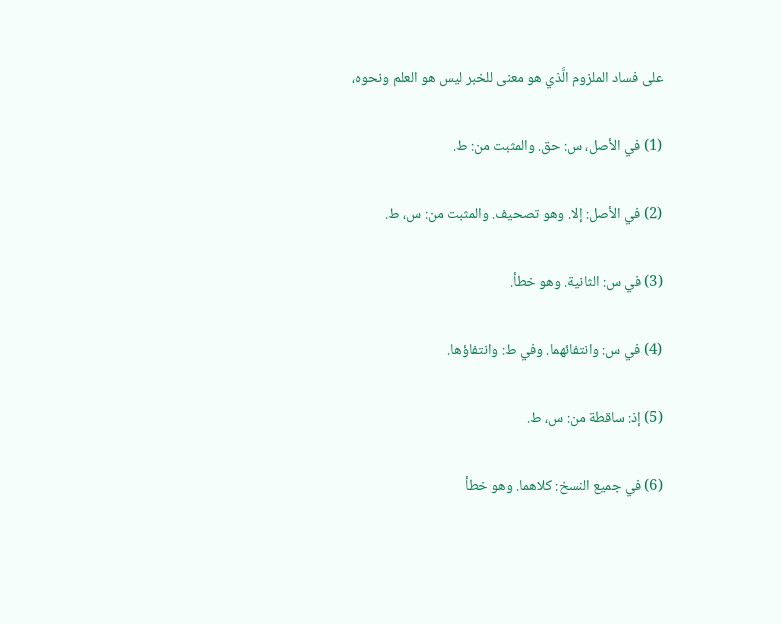على فساد الملزوم الَّذي هو معنى للخبر ليس هو العلم ونحوه،

(1) في الأصل، س: حق. والمثبت من: ط.

(2) في الأصل: إلا. وهو تصحيف. والمثبت من: س، ط.

(3) في س: الثانية. وهو خطأ.

(4) في س: وانتفائهما. وفي ط: وانتفاؤها.

(5) إذ: ساقطة من: س، ط.

(6) في جميع النسخ: كلاهما. وهو خطأ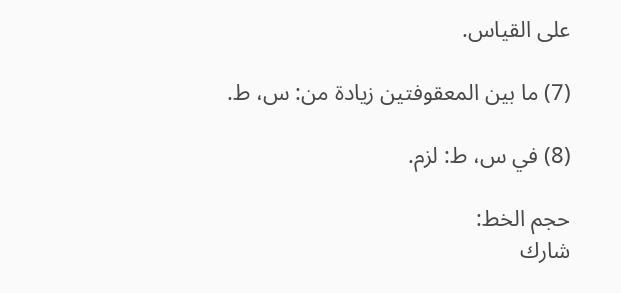على القياس.

(7) ما بين المعقوفتين زيادة من: س، ط.

(8) في س، ط: لزم.

حجم الخط:
شارك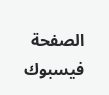الصفحة
فيسبوك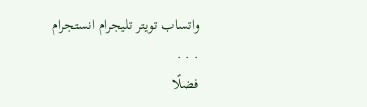واتساب تويتر تليجرام انستجرام
. . .
فضلًا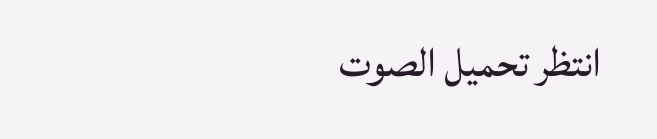انتظر تحميل الصوت